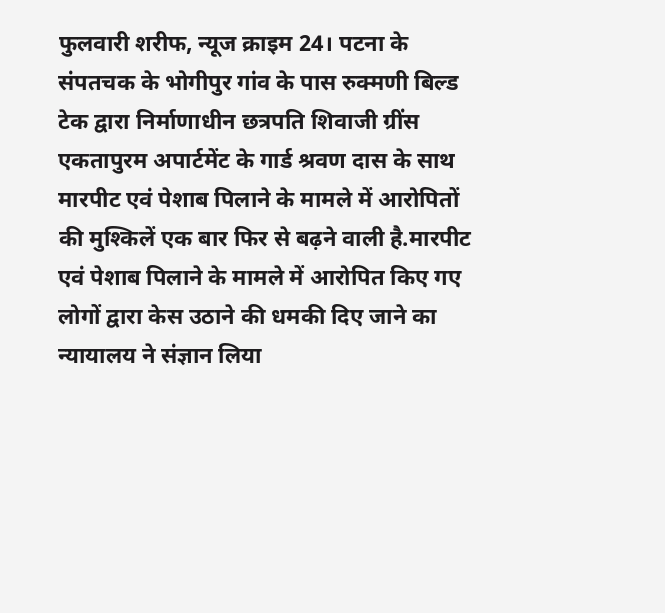फुलवारी शरीफ, न्यूज क्राइम 24। पटना के संपतचक के भोगीपुर गांव के पास रुक्मणी बिल्ड टेक द्वारा निर्माणाधीन छत्रपति शिवाजी ग्रींस एकतापुरम अपार्टमेंट के गार्ड श्रवण दास के साथ मारपीट एवं पेशाब पिलाने के मामले में आरोपितों की मुश्किलें एक बार फिर से बढ़ने वाली है.मारपीट एवं पेशाब पिलाने के मामले में आरोपित किए गए लोगों द्वारा केस उठाने की धमकी दिए जाने का न्यायालय ने संज्ञान लिया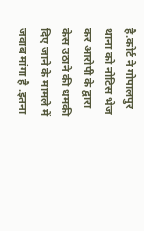है.कोर्ट ने गोपालपुर थाना को नोटिस भेज कर आरोपी के द्वारा केस उठाने की धमकी दिए जाने के मामले में जवाब मांगा है .इतना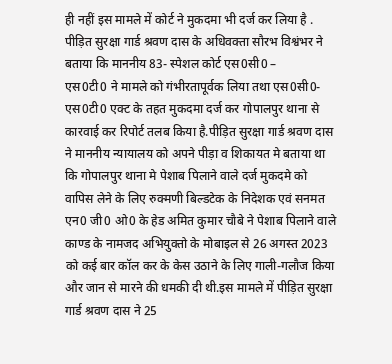ही नहीं इस मामले में कोर्ट ने मुकदमा भी दर्ज कर लिया है .
पीड़ित सुरक्षा गार्ड श्रवण दास के अधिवक्ता सौरभ विश्वंभर ने बताया कि माननीय 83- स्पेशल कोर्ट एस0सी0 –
एस0टी0 ने मामले को गंभीरतापूर्वक लिया तथा एस0सी0-एस0टी0 एक्ट के तहत मुकदमा दर्ज कर गोपालपुर थाना से कारवाई कर रिपोर्ट तलब किया है.पीड़ित सुरक्षा गार्ड श्रवण दास ने माननीय न्यायालय को अपने पीड़ा व शिकायत मे बताया था कि गोपालपुर थाना मे पेशाब पिलाने वाले दर्ज मुकदमे को वापिस लेने के लिए रुक्मणी बिल्डटेक के निदेशक एवं सनमत एन0 जी0 ओ0 के हेड अमित कुमार चौबे ने पेशाब पिलाने वाले काण्ड के नामजद अभियुक्तो के मोबाइल से 26 अगस्त 2023 को कई बार कॉल कर के केस उठाने के लिए गाली-गलौज किया और जान से मारने की धमकी दी थी.इस मामले में पीड़ित सुरक्षा गार्ड श्रवण दास ने 25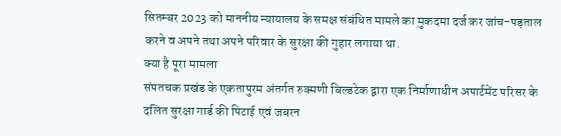सितम्बर 2023 को माननीय न्यायालय के समक्ष संबंधित मामले का मुकदमा दर्ज कर जांच-पड़ताल करने व अपने तथा अपने परिवार के सुरक्षा की गुहार लगाया था.
क्या है पूरा मामला
संपतचक प्रखंड के एकतापुरम अंतर्गत रुक्मणी बिल्डटेक द्वारा एक निर्माणाधीन अपार्टमेंट परिसर के दलित सुरक्षा गार्ड की पिटाई एवं जबरन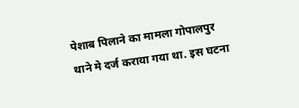पेशाब पिलाने का मामला गोपालपुर थाने मे दर्ज कराया गया था. इस घटना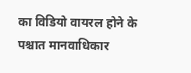का विडियो वायरल होने के पश्चात मानवाधिकार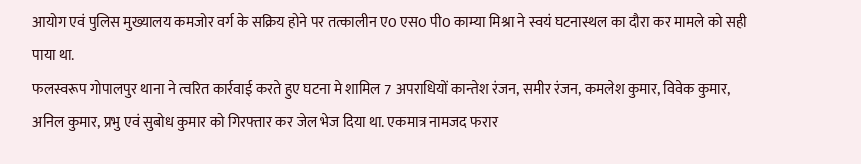आयोग एवं पुलिस मुख्यालय कमजोर वर्ग के सक्रिय होने पर तत्कालीन ए0 एस0 पी0 काम्या मिश्रा ने स्वयं घटनास्थल का दौरा कर मामले को सही पाया था.
फलस्वरूप गोपालपुर थाना ने त्वरित कार्रवाई करते हुए घटना मे शामिल 7 अपराधियों कान्तेश रंजन, समीर रंजन, कमलेश कुमार, विवेक कुमार, अनिल कुमार, प्रभु एवं सुबोध कुमार को गिरफ्तार कर जेल भेज दिया था. एकमात्र नामजद फरार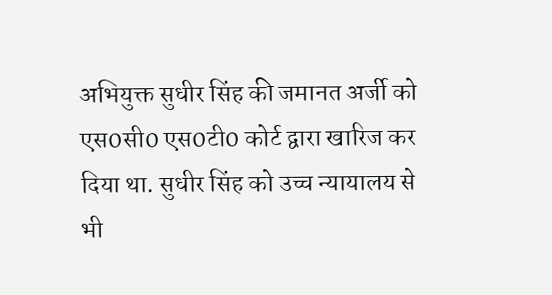अभियुक्त सुधीर सिंह की जमानत अर्जी को एस0सी0 एस0टी0 कोर्ट द्वारा खारिज कर दिया था. सुधीर सिंह को उच्च न्यायालय से भी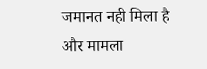जमानत नही मिला है और मामला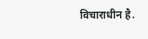विचाराधीन है.